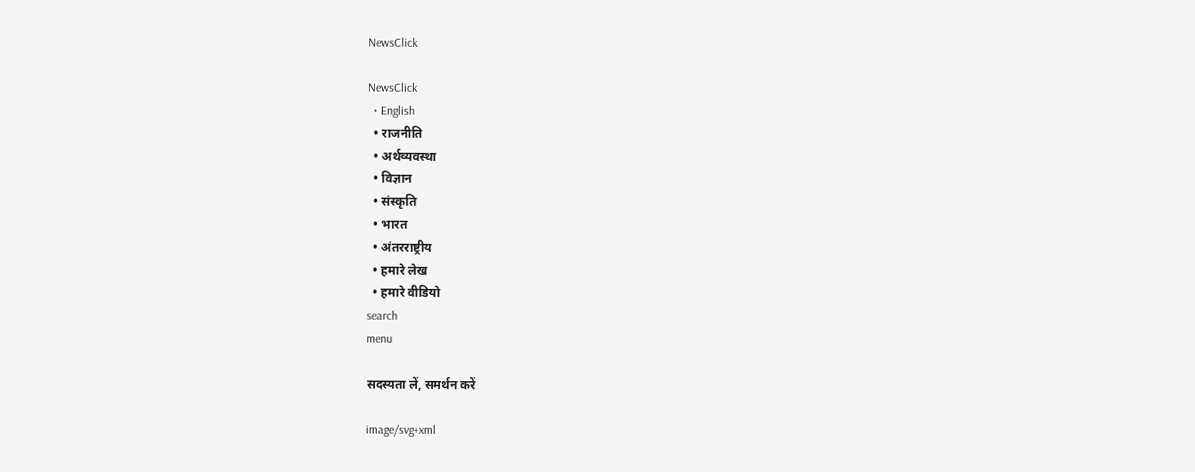NewsClick

NewsClick
  • English
  • राजनीति
  • अर्थव्यवस्था
  • विज्ञान
  • संस्कृति
  • भारत
  • अंतरराष्ट्रीय
  • हमारे लेख
  • हमारे वीडियो
search
menu

सदस्यता लें, समर्थन करें

image/svg+xml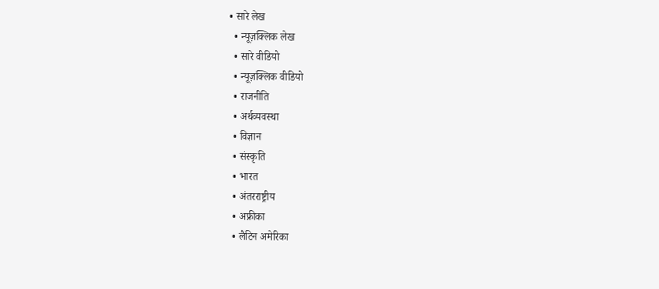• सारे लेख
  • न्यूज़क्लिक लेख
  • सारे वीडियो
  • न्यूज़क्लिक वीडियो
  • राजनीति
  • अर्थव्यवस्था
  • विज्ञान
  • संस्कृति
  • भारत
  • अंतरराष्ट्रीय
  • अफ्रीका
  • लैटिन अमेरिका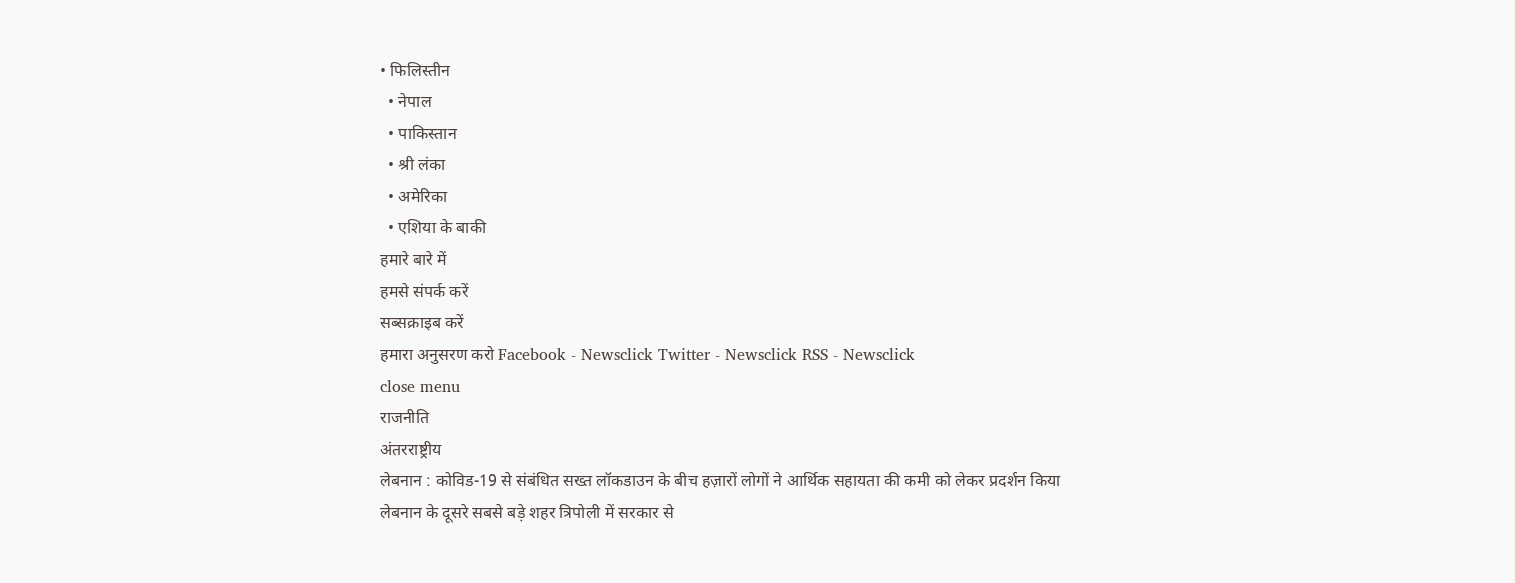• फिलिस्तीन
  • नेपाल
  • पाकिस्तान
  • श्री लंका
  • अमेरिका
  • एशिया के बाकी
हमारे बारे में
हमसे संपर्क करें
सब्सक्राइब करें
हमारा अनुसरण करो Facebook - Newsclick Twitter - Newsclick RSS - Newsclick
close menu
राजनीति
अंतरराष्ट्रीय
लेबनान : कोविड-19 से संबंधित सख्त लॉकडाउन के बीच हज़ारों लोगों ने आर्थिक सहायता की कमी को लेकर प्रदर्शन किया
लेबनान के दूसरे सबसे बड़े शहर त्रिपोली में सरकार से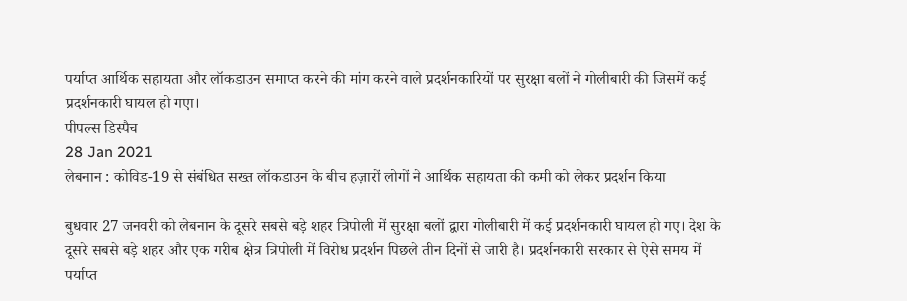पर्याप्त आर्थिक सहायता और लॉकडाउन समाप्त करने की मांग करने वाले प्रदर्शनकारियों पर सुरक्षा बलों ने गोलीबारी की जिसमें कई प्रदर्शनकारी घायल हो गएा।
पीपल्स डिस्पैच
28 Jan 2021
लेबनान : कोविड-19 से संबंधित सख्त लॉकडाउन के बीच हज़ारों लोगों ने आर्थिक सहायता की कमी को लेकर प्रदर्शन किया

बुधवार 27 जनवरी को लेबनान के दूसरे सबसे बड़े शहर त्रिपोली में सुरक्षा बलों द्वारा गोलीबारी में कई प्रदर्शनकारी घायल हो गए। देश के दूसरे सबसे बड़े शहर और एक गरीब क्षेत्र त्रिपोली में विरोध प्रदर्शन पिछले तीन दिनों से जारी है। प्रदर्शनकारी सरकार से ऐसे समय में पर्याप्त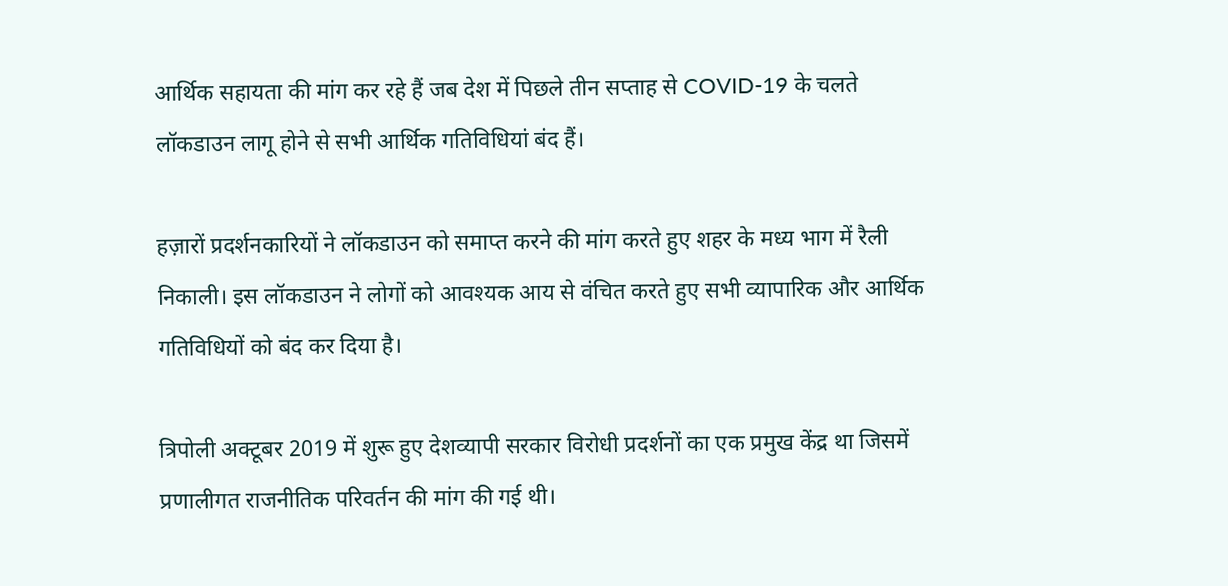आर्थिक सहायता की मांग कर रहे हैं जब देश में पिछले तीन सप्ताह से COVID-19 के चलते लॉकडाउन लागू होने से सभी आर्थिक गतिविधियां बंद हैं।

हज़ारों प्रदर्शनकारियों ने लॉकडाउन को समाप्त करने की मांग करते हुए शहर के मध्य भाग में रैली निकाली। इस लॉकडाउन ने लोगों को आवश्यक आय से वंचित करते हुए सभी व्यापारिक और आर्थिक गतिविधियों को बंद कर दिया है।

त्रिपोली अक्टूबर 2019 में शुरू हुए देशव्यापी सरकार विरोधी प्रदर्शनों का एक प्रमुख केंद्र था जिसमें प्रणालीगत राजनीतिक परिवर्तन की मांग की गई थी।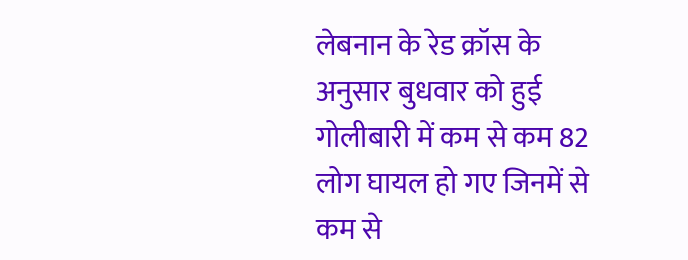लेबनान के रेड क्रॉस के अनुसार बुधवार को हुई गोलीबारी में कम से कम 82 लोग घायल हो गए जिनमें से कम से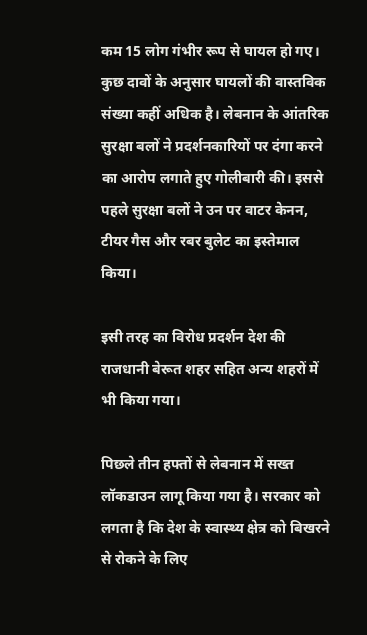कम 15 लोग गंभीर रूप से घायल हो गए। कुछ दावों के अनुसार घायलों की वास्तविक संख्या कहीं अधिक है। लेबनान के आंतरिक सुरक्षा बलों ने प्रदर्शनकारियों पर दंगा करने का आरोप लगाते हुए गोलीबारी की। इससे पहले सुरक्षा बलों ने उन पर वाटर केनन, टीयर गैस और रबर बुलेट का इस्तेमाल किया।

इसी तरह का विरोध प्रदर्शन देश की राजधानी बेरूत शहर सहित अन्य शहरों में भी किया गया।

पिछले तीन हफ्तों से लेबनान में सख्त लॉकडाउन लागू किया गया है। सरकार को लगता है कि देश के स्वास्थ्य क्षेत्र को बिखरने से रोकने के लिए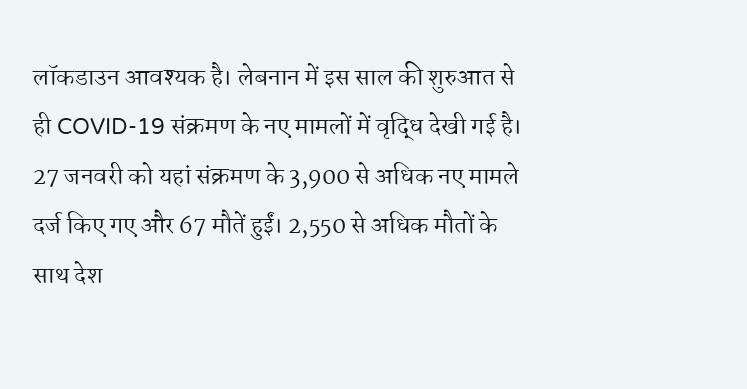लॉकडाउन आवश्यक है। लेबनान में इस साल की शुरुआत से ही COVID-19 संक्रमण के नए मामलों में वृद्धि देखी गई है। 27 जनवरी को यहां संक्रमण के 3,900 से अधिक नए मामले दर्ज किए गए और 67 मौतें हुईं। 2,550 से अधिक मौतों के साथ देश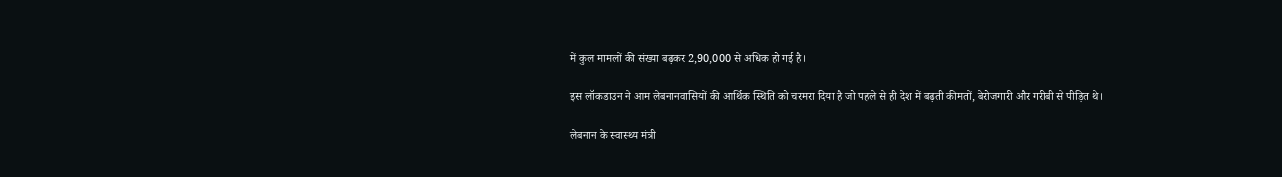में कुल मामलों की संख्या बढ़कर 2,90,000 से अधिक हो गई है।

इस लॉकडाउन ने आम लेबनानवासियों की आर्थिक स्थिति को चरमरा दिया है जो पहले से ही देश में बढ़ती कीमतों, बेरोजगारी और गरीबी से पीड़ित थे।

लेबनान के स्वास्थ्य मंत्री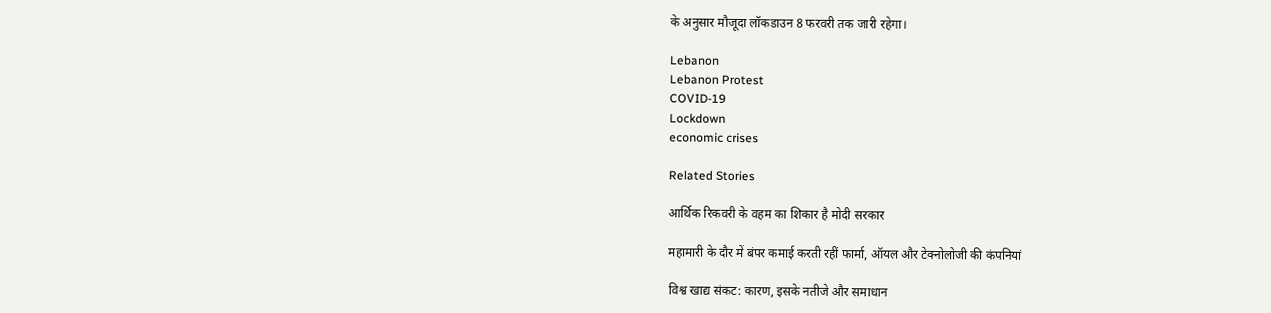के अनुसार मौजूदा लॉकडाउन 8 फरवरी तक जारी रहेगा।

Lebanon
Lebanon Protest
COVID-19
Lockdown
economic crises

Related Stories

आर्थिक रिकवरी के वहम का शिकार है मोदी सरकार

महामारी के दौर में बंपर कमाई करती रहीं फार्मा, ऑयल और टेक्नोलोजी की कंपनियां

विश्व खाद्य संकट: कारण, इसके नतीजे और समाधान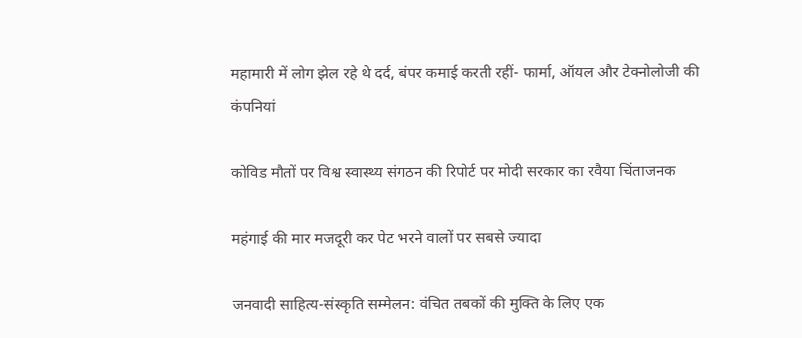महामारी में लोग झेल रहे थे दर्द, बंपर कमाई करती रहीं- फार्मा, ऑयल और टेक्नोलोजी की कंपनियां

कोविड मौतों पर विश्व स्वास्थ्य संगठन की रिपोर्ट पर मोदी सरकार का रवैया चिंताजनक

महंगाई की मार मजदूरी कर पेट भरने वालों पर सबसे ज्यादा

जनवादी साहित्य-संस्कृति सम्मेलन: वंचित तबकों की मुक्ति के लिए एक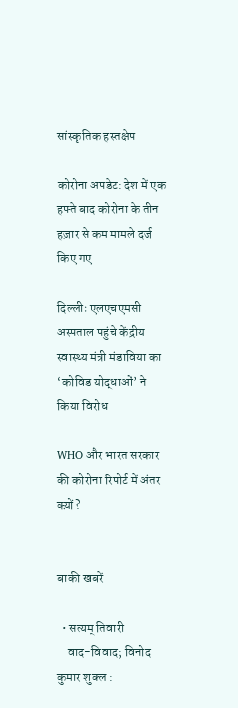सांस्कृतिक हस्तक्षेप

कोरोना अपडेट: देश में एक हफ्ते बाद कोरोना के तीन हज़ार से कम मामले दर्ज किए गए

दिल्लीः एलएचएमसी अस्पताल पहुंचे केंद्रीय स्वास्थ्य मंत्री मंडाविया का ‘कोविड योद्धाओं’ ने किया विरोध

WHO और भारत सरकार की कोरोना रिपोर्ट में अंतर क्य़ों?


बाकी खबरें

  • सत्यम् तिवारी
    वाद-विवाद; विनोद कुमार शुक्ल :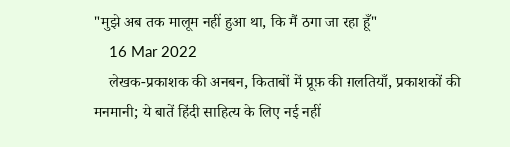"मुझे अब तक मालूम नहीं हुआ था, कि मैं ठगा जा रहा हूँ"
    16 Mar 2022
    लेखक-प्रकाशक की अनबन, किताबों में प्रूफ़ की ग़लतियाँ, प्रकाशकों की मनमानी; ये बातें हिंदी साहित्य के लिए नई नहीं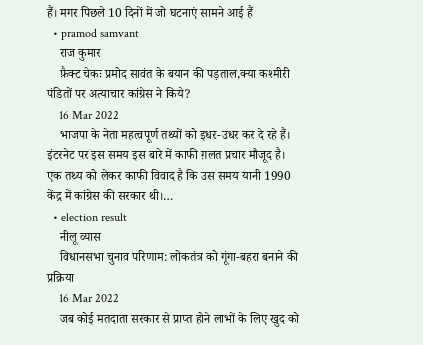हैं। मगर पिछले 10 दिनों में जो घटनाएं सामने आई हैं
  • pramod samvant
    राज कुमार
    फ़ैक्ट चेकः प्रमोद सावंत के बयान की पड़ताल,क्या कश्मीरी पंडितों पर अत्याचार कांग्रेस ने किये?
    16 Mar 2022
    भाजपा के नेता महत्वपूर्ण तथ्यों को इधर-उधर कर दे रहे हैं। इंटरनेट पर इस समय इस बारे में काफी ग़लत प्रचार मौजूद है। एक तथ्य को लेकर काफी विवाद है कि उस समय यानी 1990 केंद्र में कांग्रेस की सरकार थी।…
  • election result
    नीलू व्यास
    विधानसभा चुनाव परिणाम: लोकतंत्र को गूंगा-बहरा बनाने की प्रक्रिया
    16 Mar 2022
    जब कोई मतदाता सरकार से प्राप्त होने लाभों के लिए खुद को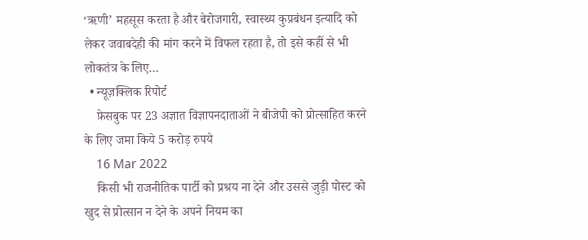‘ऋणी’ महसूस करता है और बेरोजगारी, स्वास्थ्य कुप्रबंधन इत्यादि को लेकर जवाबदेही की मांग करने में विफल रहता है, तो इसे कहीं से भी लोकतंत्र के लिए…
  • न्यूज़क्लिक रिपोर्ट
    फ़ेसबुक पर 23 अज्ञात विज्ञापनदाताओं ने बीजेपी को प्रोत्साहित करने के लिए जमा किये 5 करोड़ रुपये
    16 Mar 2022
    किसी भी राजनीतिक पार्टी को प्रश्रय ना देने और उससे जुड़ी पोस्ट को खुद से प्रोत्सान न देने के अपने नियम का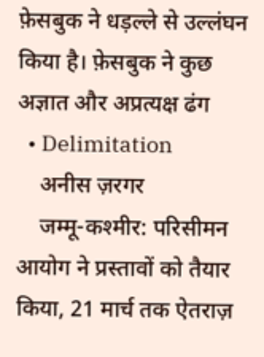फ़ेसबुक ने धड़ल्ले से उल्लंघन किया है। फ़ेसबुक ने कुछ अज्ञात और अप्रत्यक्ष ढंग
  • Delimitation
    अनीस ज़रगर
    जम्मू-कश्मीर: परिसीमन आयोग ने प्रस्तावों को तैयार किया, 21 मार्च तक ऐतराज़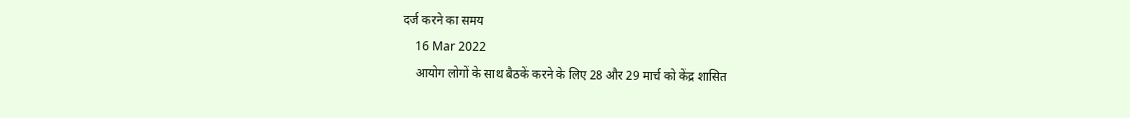दर्ज करने का समय
    16 Mar 2022
    आयोग लोगों के साथ बैठकें करने के लिए 28 और 29 मार्च को केंद्र शासित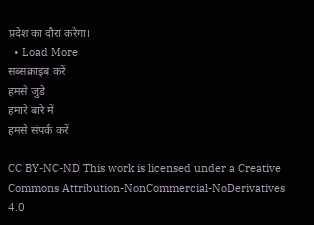प्रदेश का दौरा करेगा।
  • Load More
सब्सक्राइब करें
हमसे जुडे
हमारे बारे में
हमसे संपर्क करें

CC BY-NC-ND This work is licensed under a Creative Commons Attribution-NonCommercial-NoDerivatives 4.0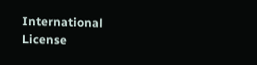International License